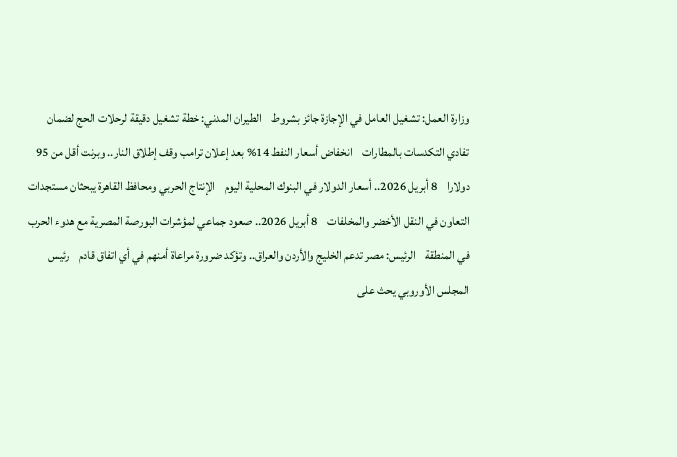وزارة العمل: تشغيل العامل في الإجازة جائز بشروط    الطيران المدني: خطة تشغيل دقيقة لرحلات الحج لضمان تفادي التكدسات بالمطارات    انخفاض أسعار النفط 14% بعد إعلان ترامب وقف إطلاق النار.. وبرنت أقل من 95 دولارا    8 أبريل 2026.. أسعار الدولار في البنوك المحلية اليوم    الإنتاج الحربي ومحافظ القاهرة يبحثان مستجدات التعاون في النقل الأخضر والمخلفات    8 أبريل 2026.. صعود جماعي لمؤشرات البورصة المصرية مع هدوء الحرب في المنطقة    الرئيس: مصر تدعم الخليج والأردن والعراق.. وتؤكد ضرورة مراعاة أمنهم في أي اتفاق قادم    رئيس المجلس الأوروبي يحث على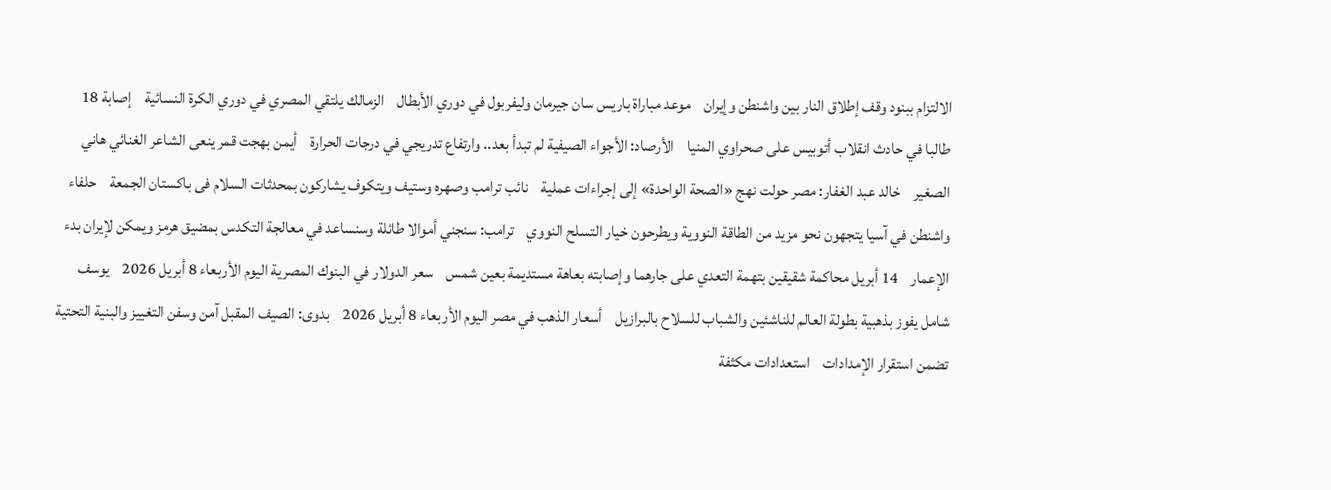الالتزام ببنود وقف إطلاق النار بين واشنطن وإيران    موعد مباراة باريس سان جيرمان وليفربول في دوري الأبطال    الزمالك يلتقي المصري في دوري الكرة النسائية    إصابة 18 طالبا في حادث انقلاب أتوبيس على صحراوي المنيا    الأرصاد: الأجواء الصيفية لم تبدأ بعد.. وارتفاع تدريجي في درجات الحرارة    أيمن بهجت قمر ينعى الشاعر الغنائي هاني الصغير    خالد عبد الغفار: مصر حولت نهج «الصحة الواحدة» إلى إجراءات عملية    نائب ترامب وصهره وستيف ويتكوف يشاركون بمحدثات السلام فى باكستان الجمعة    حلفاء واشنطن في آسيا يتجهون نحو مزيد من الطاقة النووية ويطرحون خيار التسلح النووي    ترامب: سنجني أموالا طائلة وسنساعد في معالجة التكدس بمضيق هرمز ويمكن لإيران بدء الإعمار    14 أبريل محاكمة شقيقين بتهمة التعدي على جارهما وإصابته بعاهة مستديمة بعين شمس    سعر الدولار في البنوك المصرية اليوم الأربعاء 8 أبريل 2026    يوسف شامل يفوز بذهبية بطولة العالم للناشئين والشباب للسلاح بالبرازيل    أسعار الذهب في مصر اليوم الأربعاء 8 أبريل 2026    بدوى: الصيف المقبل آمن وسفن التغييز والبنية التحتية تضمن استقرار الإمدادات    استعدادات مكثفة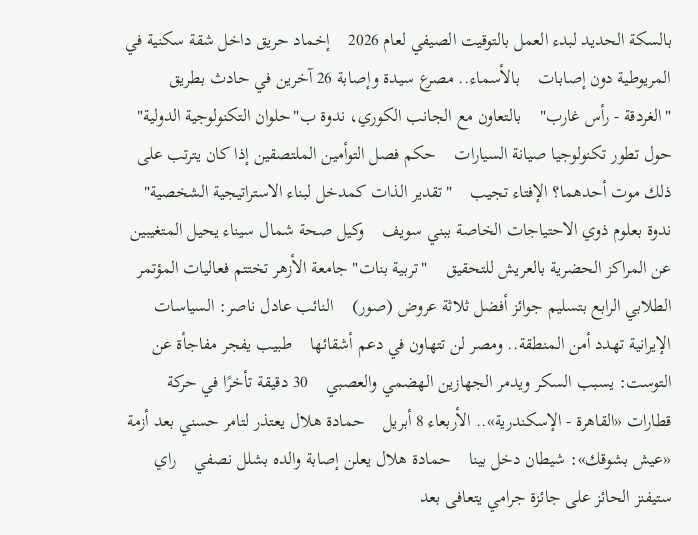بالسكة الحديد لبدء العمل بالتوقيت الصيفي لعام 2026    إخماد حريق داخل شقة سكنية في المريوطية دون إصابات    بالأسماء.. مصرع سيدة وإصابة 26 آخرين في حادث بطريق "الغردقة - رأس غارب"    بالتعاون مع الجانب الكوري، ندوة ب"حلوان التكنولوجية الدولية" حول تطور تكنولوجيا صيانة السيارات    حكم فصل التوأمين الملتصقين إذا كان يترتب على ذلك موت أحدهما؟ الإفتاء تجيب    "تقدير الذات كمدخل لبناء الاستراتيجية الشخصية" ندوة بعلوم ذوي الاحتياجات الخاصة ببني سويف    وكيل صحة شمال سيناء يحيل المتغيبين عن المراكز الحضرية بالعريش للتحقيق    "تربية بنات" جامعة الأزهر تختتم فعاليات المؤتمر الطلابي الرابع بتسليم جوائز أفضل ثلاثة عروض (صور)    النائب عادل ناصر: السياسات الإيرانية تهدد أمن المنطقة.. ومصر لن تتهاون في دعم أشقائها    طبيب يفجر مفاجأة عن التوست: يسبب السكر ويدمر الجهازين الهضمي والعصبي    30 دقيقة تأخرًا في حركة قطارات «القاهرة - الإسكندرية».. الأربعاء 8 أبريل    حمادة هلال يعتذر لتامر حسني بعد أزمة «عيش بشوقك»: شيطان دخل بينا    حمادة هلال يعلن إصابة والده بشلل نصفي    راي ستيفنز الحائز على جائزة جرامي يتعافى بعد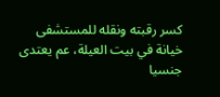كسر رقبته ونقله للمستشفى    خيانة في بيت العيلة، عم يعتدى جنسيا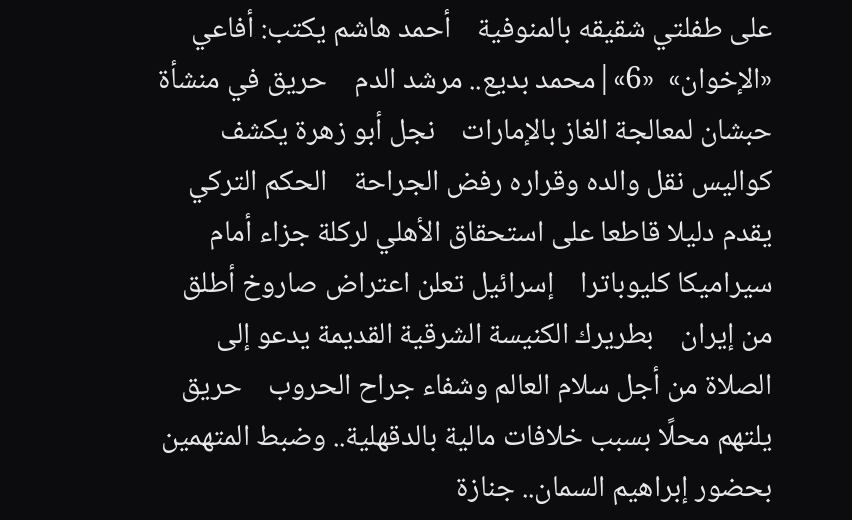على طفلتي شقيقه بالمنوفية    أحمد هاشم يكتب: أفاعي «الإخوان»  «6»|محمد بديع.. مرشد الدم    حريق في منشأة حبشان لمعالجة الغاز بالإمارات    نجل أبو زهرة يكشف كواليس نقل والده وقراره رفض الجراحة    الحكم التركي يقدم دليلا قاطعا على استحقاق الأهلي لركلة جزاء أمام سيراميكا كليوباترا    إسرائيل تعلن اعتراض صاروخ أطلق من إيران    بطريرك الكنيسة الشرقية القديمة يدعو إلى الصلاة من أجل سلام العالم وشفاء جراح الحروب    حريق يلتهم محلًا بسبب خلافات مالية بالدقهلية.. وضبط المتهمين    بحضور إبراهيم السمان.. جنازة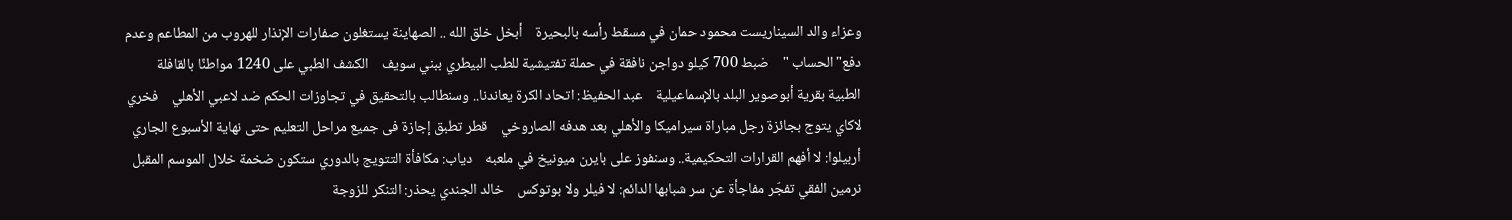وعزاء والد السيناريست محمود حمان في مسقط رأسه بالبحيرة    أبخل خلق الله .. الصهاينة يستغلون صفارات الإنذار للهروب من المطاعم وعدم دفع"الحساب "    ضبط 700 كيلو دواجن نافقة في حملة تفتيشية للطب البيطري ببني سويف    الكشف الطبي على 1240 مواطنًا بالقافلة الطبية بقرية أبوصوير البلد بالإسماعيلية    عبد الحفيظ: اتحاد الكرة يعاندنا.. وسنطالب بالتحقيق في تجاوزات الحكم ضد لاعبي الأهلي    فخري لاكاي يتوج بجائزة رجل مباراة سيراميكا والأهلي بعد هدفه الصاروخي    قطر تطبق إجازة فى جميع مراحل التعليم حتى نهاية الأسبوع الجاري    أربيلوا: لا أفهم القرارات التحكيمية.. وسنفوز على بايرن ميونيخ في ملعبه    دياب: مكافأة التتويج بالدوري ستكون ضخمة خلال الموسم المقبل    نرمين الفقي تفجّر مفاجأة عن سر شبابها الدائم: لا فيلر ولا بوتوكس    خالد الجندي يحذر: التنكر للزوجة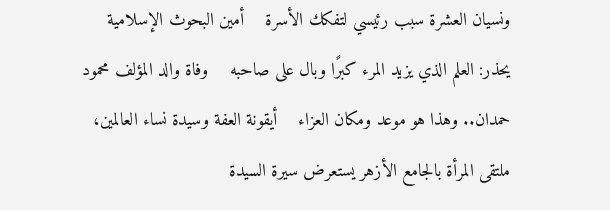ونسيان العشرة سبب رئيسي لتفكك الأسرة    أمين البحوث الإسلامية يحذر: العلم الذي يزيد المرء كبرًا وبال على صاحبه    وفاة والد المؤلف محمود حمدان.. وهذا هو موعد ومكان العزاء    أيقونة العفة وسيدة نساء العالمين، ملتقى المرأة بالجامع الأزهر يستعرض سيرة السيدة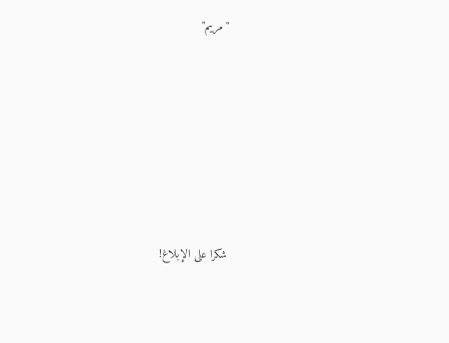"مريم"







شكرا على الإبلاغ!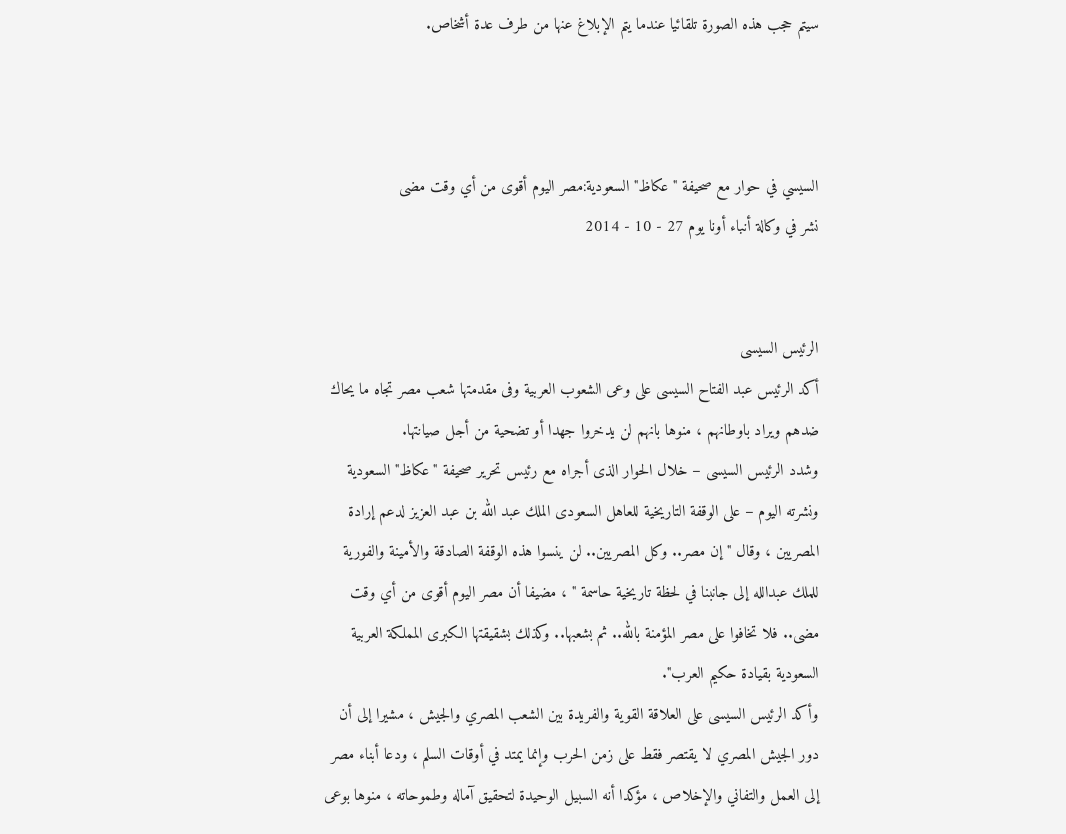سيتم حجب هذه الصورة تلقائيا عندما يتم الإبلاغ عنها من طرف عدة أشخاص.



السيسي في حوار مع صحيفة "عكاظ" السعودية:مصر اليوم أقوى من أي وقت مضى
نشر في وكالة أنباء أونا يوم 27 - 10 - 2014


الرئيس السيسى
أكد الرئيس عبد الفتاح السيسى على وعى الشعوب العربية وفى مقدمتها شعب مصر تجاه ما يحاك ضدهم ويراد باوطانهم ، منوها بانهم لن يدخروا جهدا أو تضحية من أجل صيانتها.
وشدد الرئيس السيسى – خلال الحوار الذى أجراه مع رئيس تحرير صحيفة "عكاظ" السعودية ونشرته اليوم – على الوقفة التاريخية للعاهل السعودى الملك عبد الله بن عبد العزيز لدعم إرادة المصريين ، وقال " إن مصر.. وكل المصريين.. لن ينسوا هذه الوقفة الصادقة والأمينة والفورية للملك عبدالله إلى جانبنا في لحظة تاريخية حاسمة " ، مضيفا أن مصر اليوم أقوى من أي وقت مضى.. فلا تخافوا على مصر المؤمنة بالله.. ثم بشعبها.. وكذلك بشقيقتها الكبرى المملكة العربية السعودية بقيادة حكيم العرب".
وأكد الرئيس السيسى على العلاقة القوية والفريدة بين الشعب المصري والجيش ، مشيرا إلى أن دور الجيش المصري لا يقتصر فقط على زمن الحرب وإنما يمتد في أوقات السلم ، ودعا أبناء مصر إلى العمل والتفاني والإخلاص ، مؤكدا أنه السبيل الوحيدة لتحقيق آماله وطموحاته ، منوها بوعى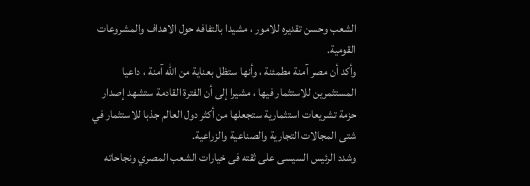الشعب وحسن تقديره للامور ، مشيدا بالتفافه حول الاهداف والمشروعات القومية.
وأكد أن مصر آمنة مطمئنة ، وأنها ستظل بعناية من الله آمنة ، داعيا المستثمرين للاستثمار فيها ، مشيرا إلى أن الفترة القادمة ستشهد إصدار حزمة تشريعات استثمارية ستجعلها من أكثر دول العالم جذبا للاستثمار في شتى المجالات التجارية والصناعية والزراعية.
وشدد الرئيس السيسى على ثقته فى خيارات الشعب المصري ونجاحاته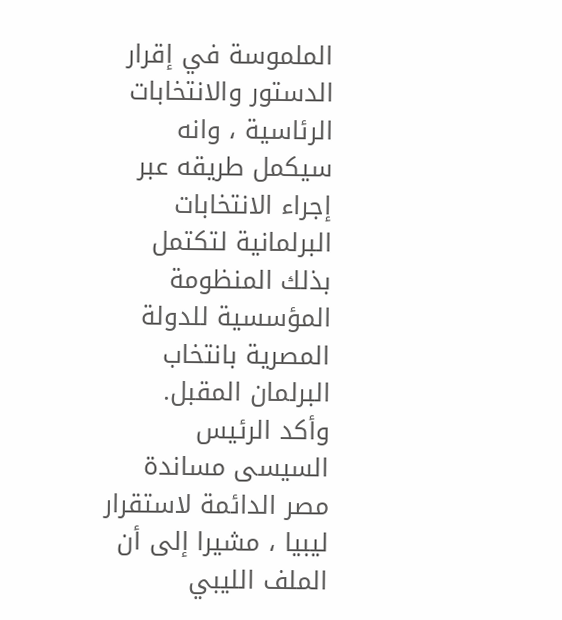الملموسة في إقرار الدستور والانتخابات الرئاسية ، وانه سيكمل طريقه عبر إجراء الانتخابات البرلمانية لتكتمل بذلك المنظومة المؤسسية للدولة المصرية بانتخاب البرلمان المقبل.
وأكد الرئيس السيسى مساندة مصر الدائمة لاستقرار ليبيا ، مشيرا إلى أن الملف الليبي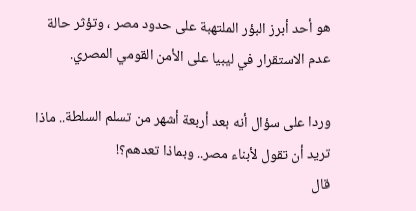هو أحد أبرز البؤر الملتهبة على حدود مصر ، وتؤثر حالة عدم الاستقرار في ليبيا على الأمن القومي المصري.

وردا على سؤال أنه بعد أربعة أشهر من تسلم السلطة.. ماذا تريد أن تقول لأبناء مصر.. وبماذا تعدهم؟!
قال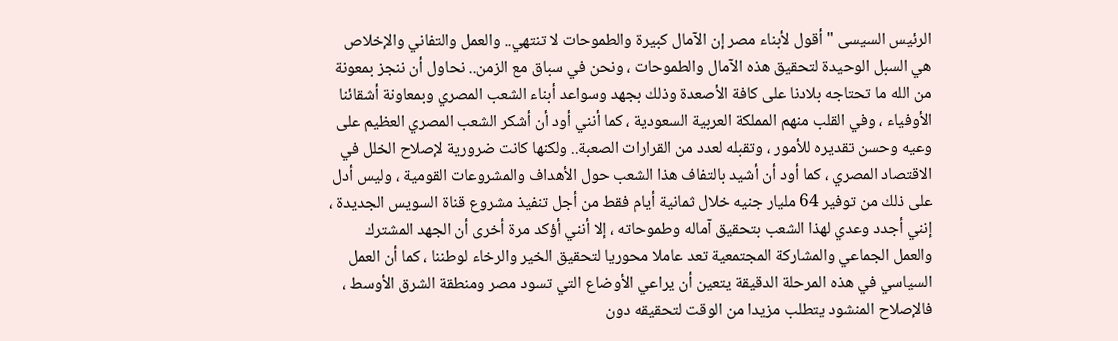الرئيس السيسى " أقول لأبناء مصر إن الآمال كبيرة والطموحات لا تنتهي.. والعمل والتفاني والإخلاص هي السبل الوحيدة لتحقيق هذه الآمال والطموحات ، ونحن في سباق مع الزمن.. نحاول أن ننجز بمعونة من الله ما تحتاجه بلادنا على كافة الأصعدة وذلك بجهد وسواعد أبناء الشعب المصري وبمعاونة أشقائنا الأوفياء ، وفي القلب منهم المملكة العربية السعودية ، كما أنني أود أن أشكر الشعب المصري العظيم على وعيه وحسن تقديره للأمور ، وتقبله لعدد من القرارات الصعبة.. ولكنها كانت ضرورية لإصلاح الخلل في الاقتصاد المصري ، كما أود أن أشيد بالتفاف هذا الشعب حول الأهداف والمشروعات القومية ، وليس أدل على ذلك من توفير 64 مليار جنيه خلال ثمانية أيام فقط من أجل تنفيذ مشروع قناة السويس الجديدة ، إنني أجدد وعدي لهذا الشعب بتحقيق آماله وطموحاته ، إلا أنني أؤكد مرة أخرى أن الجهد المشترك والعمل الجماعي والمشاركة المجتمعية تعد عاملا محوريا لتحقيق الخير والرخاء لوطننا ، كما أن العمل السياسي في هذه المرحلة الدقيقة يتعين أن يراعي الأوضاع التي تسود مصر ومنطقة الشرق الأوسط ، فالإصلاح المنشود يتطلب مزيدا من الوقت لتحقيقه دون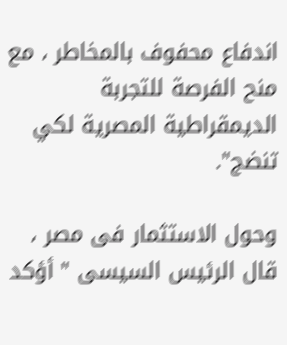اندفاع محفوف بالمخاطر ، مع منح الفرصة للتجربة الديمقراطية المصرية لكي تنضج".

وحول الاستثمار فى مصر ، قال الرئيس السيسى " أؤكد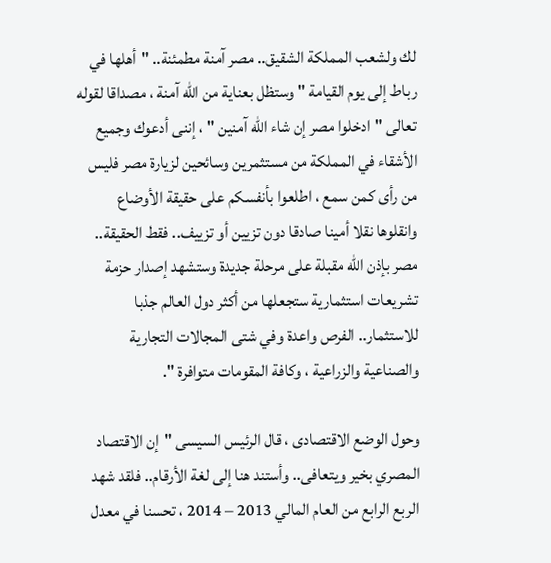لك ولشعب المملكة الشقيق.. مصر آمنة مطمئنة.. "أهلها في رباط إلى يوم القيامة " وستظل بعناية من الله آمنة ، مصداقا لقوله تعالى "ادخلوا مصر إن شاء الله آمنين " ، إننى أدعوك وجميع الأشقاء في المملكة من مستثمرين وسائحين لزيارة مصر فليس من رأى كمن سمع ، اطلعوا بأنفسكم على حقيقة الأوضاع وانقلوها نقلا أمينا صادقا دون تزيين أو تزييف.. فقط الحقيقة.. مصر بإذن الله مقبلة على مرحلة جديدة وستشهد إصدار حزمة تشريعات استثمارية ستجعلها من أكثر دول العالم جذبا للاستثمار.. الفرص واعدة وفي شتى المجالات التجارية والصناعية والزراعية ، وكافة المقومات متوافرة ".

وحول الوضع الاقتصادى ، قال الرئيس السيسى "إن الاقتصاد المصري بخير ويتعافى.. وأستند هنا إلى لغة الأرقام.. فلقد شهد الربع الرابع من العام المالي 2013 – 2014 ، تحسنا في معدل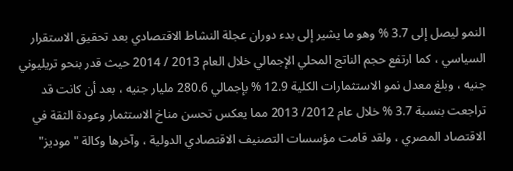النمو ليصل إلى 3.7 % وهو ما يشير إلى بدء دوران عجلة النشاط الاقتصادي بعد تحقيق الاستقرار السياسي ، كما ارتفع حجم الناتج المحلي الإجمالي خلال العام 2013 / 2014 حيث قدر بنحو تريليوني جنيه ، وبلغ معدل نمو الاستثمارات الكلية 12.9 % بإجمالي 280.6 مليار جنيه ، بعد أن كانت قد تراجعت بنسبة 3.7 % خلال عام 2012/ 2013 مما يعكس تحسن مناخ الاستثمار وعودة الثقة في الاقتصاد المصري ، ولقد قامت مؤسسات التصنيف الاقتصادي الدولية ، وآخرها وكالة "موديز"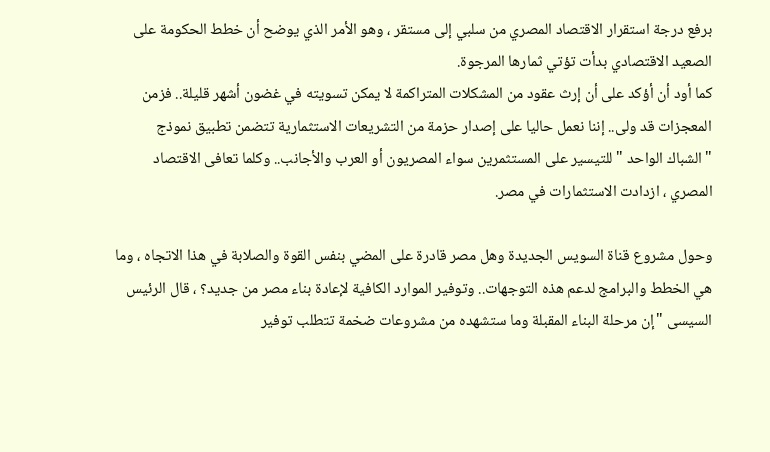برفع درجة استقرار الاقتصاد المصري من سلبي إلى مستقر ، وهو الأمر الذي يوضح أن خطط الحكومة على الصعيد الاقتصادي بدأت تؤتي ثمارها المرجوة.
كما أود أن أؤكد على أن إرث عقود من المشكلات المتراكمة لا يمكن تسويته في غضون أشهر قليلة.. فزمن المعجزات قد ولى.. إننا نعمل حاليا على إصدار حزمة من التشريعات الاستثمارية تتضمن تطبيق نموذج "الشباك الواحد " للتيسير على المستثمرين سواء المصريون أو العرب والأجانب.. وكلما تعافى الاقتصاد المصري ، ازدادت الاستثمارات في مصر.

وحول مشروع قناة السويس الجديدة وهل مصر قادرة على المضي بنفس القوة والصلابة في هذا الاتجاه ، وما هي الخطط والبرامج لدعم هذه التوجهات.. وتوفير الموارد الكافية لإعادة بناء مصر من جديد؟ ، قال الرئيس السيسى "إن مرحلة البناء المقبلة وما ستشهده من مشروعات ضخمة تتطلب توفير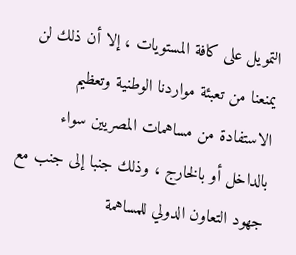التمويل على كافة المستويات ، إلا أن ذلك لن يمنعنا من تعبئة مواردنا الوطنية وتعظيم الاستفادة من مساهمات المصريين سواء بالداخل أو بالخارج ، وذلك جنبا إلى جنب مع جهود التعاون الدولي للمساهمة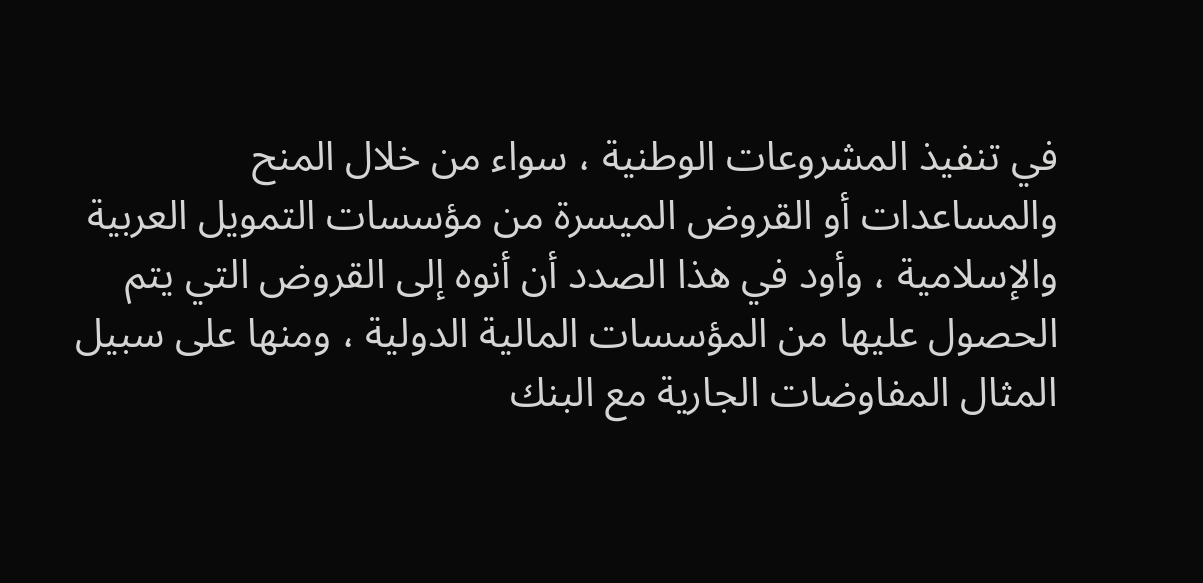في تنفيذ المشروعات الوطنية ، سواء من خلال المنح والمساعدات أو القروض الميسرة من مؤسسات التمويل العربية والإسلامية ، وأود في هذا الصدد أن أنوه إلى القروض التي يتم الحصول عليها من المؤسسات المالية الدولية ، ومنها على سبيل المثال المفاوضات الجارية مع البنك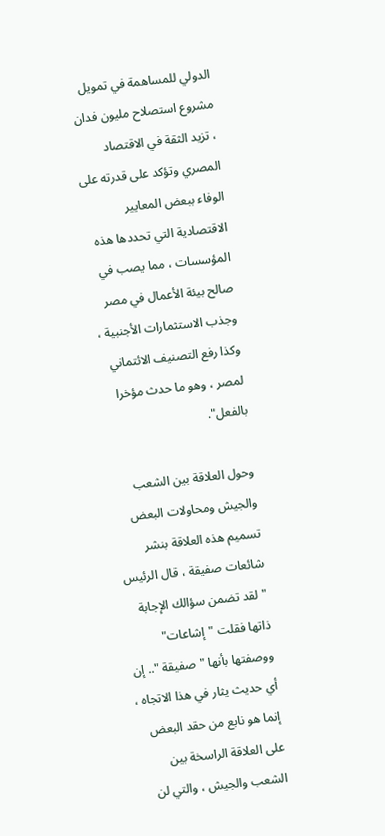الدولي للمساهمة في تمويل مشروع استصلاح مليون فدان ، تزيد الثقة في الاقتصاد المصري وتؤكد على قدرته على الوفاء ببعض المعايير الاقتصادية التي تحددها هذه المؤسسات ، مما يصب في صالح بيئة الأعمال في مصر وجذب الاستثمارات الأجنبية ، وكذا رفع التصنيف الائتماني لمصر ، وهو ما حدث مؤخرا بالفعل".

وحول العلاقة بين الشعب والجيش ومحاولات البعض تسميم هذه العلاقة بنشر شائعات صفيقة ، قال الرئيس "لقد تضمن سؤالك الإجابة ذاتها فقلت "إشاعات" ووصفتها بأنها "صفيقة ".. إن أي حديث يثار في هذا الاتجاه ، إنما هو نابع من حقد البعض على العلاقة الراسخة بين الشعب والجيش ، والتي لن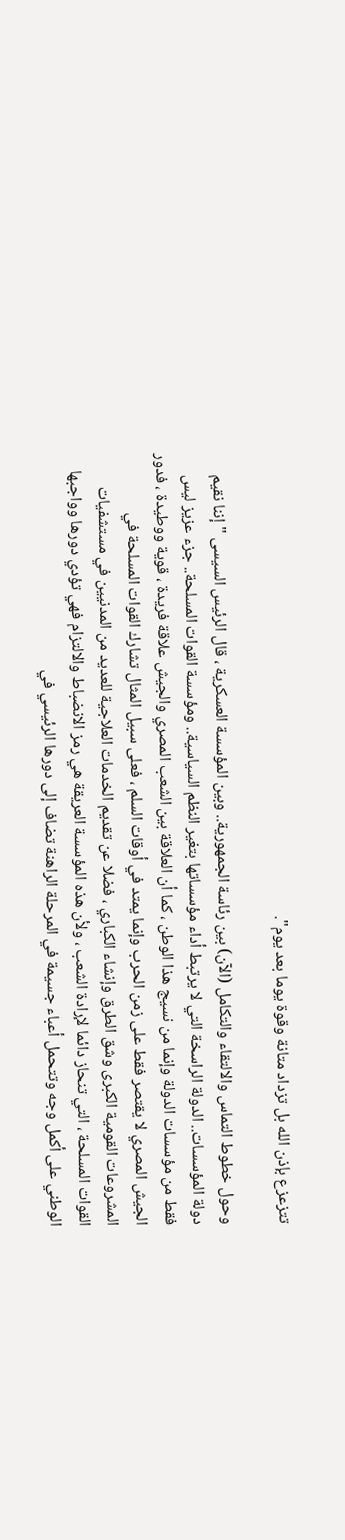تتزعزع بإذن الله بل تزداد متانة وقوة يوما بعد يوم".

وحول خطوط التماس والالتقاء والتكامل (الآن) بين رئاسة الجمهورية.. وبين المؤسسة العسكرية ، قال الرئيس السيسى " إننا نقيم دولة المؤسسات.. الدولة الراسخة التي لا يرتبط أداء مؤسساتها بتغير النظم السياسية.. ومؤسسة القوات المسلحة.. جزء عزيز ليس فقط من مؤسسات الدولة وإنما من نسيج هذا الوطن ، كما أن العلاقة بين الشعب المصري والجيش علاقة فريدة ، قوية ووطيدة ، فدور الجيش المصري لا يقتصر فقط على زمن الحرب وإنما يمتد في أوقات السلم ، فعلى سبيل المثال تشارك القوات المسلحة في المشروعات القومية الكبرى وشق الطرق وإنشاء الكباري ، فضلا عن تقديم الخدمات العلاجية للعديد من المدنيين في مستشفيات القوات المسلحة ، التي تنحاز دائما لإرادة الشعب ، ولأن هذه المؤسسة العريقة هي رمز الانضباط والالتزام فهي تؤدي دورها وواجبها الوطني على أكمل وجه وتتحمل أعباء جسيمة في المرحلة الراهنة تضاف إلى دورها الرئيسي في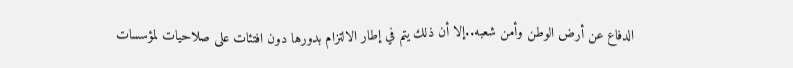الدفاع عن أرض الوطن وأمن شعبه..إلا أن ذلك يتم في إطار الالتزام بدورها دون افتئات على صلاحيات لمؤسسات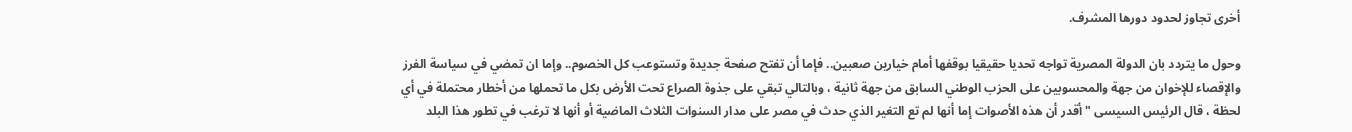أخرى تجاوز لحدود دورها المشرف.

وحول ما يتردد بان الدولة المصرية تواجه تحديا حقيقيا بوقفها أمام خيارين صعبين.. فإما أن تفتح صفحة جديدة وتستوعب كل الخصوم.. وإما ان تمضي في سياسة الفرز والإقصاء للإخوان من جهة والمحسوبين على الحزب الوطني السابق من جهة ثانية ، وبالتالي تبقي على جذوة الصراع تحت الأرض بكل ما تحملها من أخطار محتملة في أي لحظة ، قال الرئيس السيسى " أقدر أن هذه الأصوات إما أنها لم تع التغير الذي حدث في مصر على مدار السنوات الثلاث الماضية أو أنها لا ترغب في تطور هذا البلد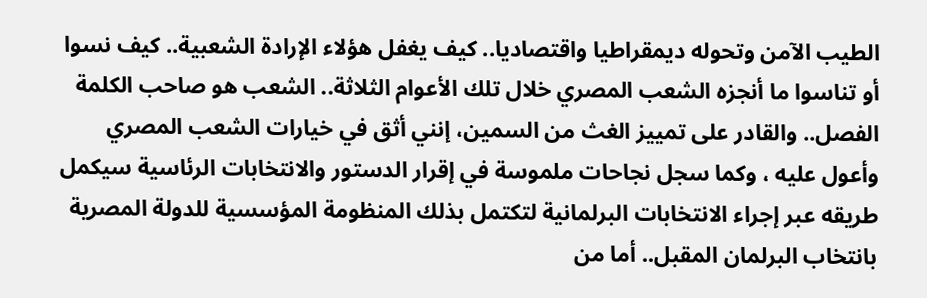الطيب الآمن وتحوله ديمقراطيا واقتصاديا.. كيف يغفل هؤلاء الإرادة الشعبية.. كيف نسوا أو تناسوا ما أنجزه الشعب المصري خلال تلك الأعوام الثلاثة.. الشعب هو صاحب الكلمة الفصل.. والقادر على تمييز الغث من السمين، إنني أثق في خيارات الشعب المصري وأعول عليه ، وكما سجل نجاحات ملموسة في إقرار الدستور والانتخابات الرئاسية سيكمل طريقه عبر إجراء الانتخابات البرلمانية لتكتمل بذلك المنظومة المؤسسية للدولة المصرية بانتخاب البرلمان المقبل.. أما من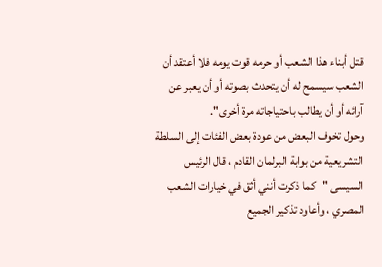قتل أبناء هذا الشعب أو حرمه قوت يومه فلا أعتقد أن الشعب سيسمح له أن يتحدث بصوته أو أن يعبر عن آرائه أو أن يطالب باحتياجاته مرة أخرى".
وحول تخوف البعض من عودة بعض الفئات إلى السلطة التشريعية من بوابة البرلمان القادم ، قال الرئيس السيسى "كما ذكرت أنني أثق في خيارات الشعب المصري ، وأعاود تذكير الجميع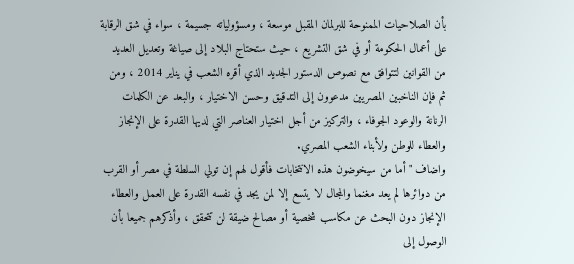بأن الصلاحيات الممنوحة للبرلمان المقبل موسعة ، ومسؤولياته جسيمة ، سواء في شق الرقابة على أعمال الحكومة أو في شق التشريع ، حيث ستحتاج البلاد إلى صياغة وتعديل العديد من القوانين لتتوافق مع نصوص الدستور الجديد الذي أقره الشعب في يناير 2014 ، ومن ثم فإن الناخبين المصريين مدعوون إلى التدقيق وحسن الاختيار ، والبعد عن الكلمات الرنانة والوعود الجوفاء ، والتركيز من أجل اختيار العناصر التي لديها القدرة على الإنجاز والعطاء للوطن ولأبناء الشعب المصري.
واضاف "أما من سيخوضون هذه الانتخابات فأقول لهم إن تولي السلطة في مصر أو القرب من دوائرها لم يعد مغنما والمجال لا يتسع إلا لمن يجد في نفسه القدرة على العمل والعطاء الإنجاز دون البحث عن مكاسب شخصية أو مصالح ضيقة لن تتحقق ، وأذكرهم جميعا بأن الوصول إلى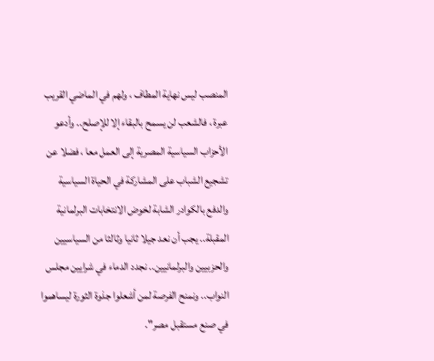المنصب ليس نهاية المطاف ، ولهم في الماضي القريب عبرة ، فالشعب لن يسمح بالبقاء إلا للإصلح.. وأدعو الأحزاب السياسية المصرية إلى العمل معا ، فضلا عن تشجيع الشباب على المشاركة في الحياة السياسية والدفع بالكوادر الشابة لخوض الانتخابات البرلمانية المقبلة.. يجب أن نعد جيلا ثانيا وثالثا من السياسيين والحزبيين والبرلمانيين.. نجدد الدماء في شرايين مجلس النواب.. ونمنح الفرصة لمن أشعلوا جذوة الثورة ليساهموا في صنع مستقبل مصر".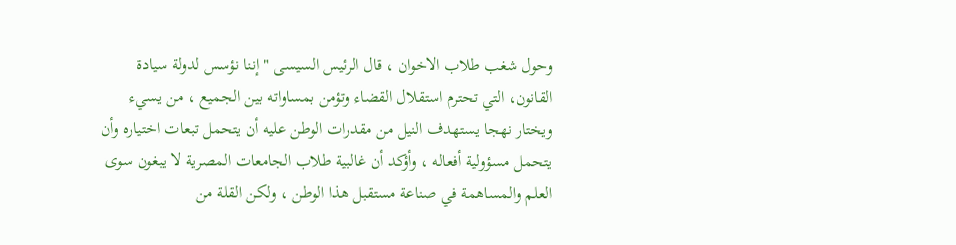وحول شغب طلاب الاخوان ، قال الرئيس السيسى " إننا نؤسس لدولة سيادة القانون، التي تحترم استقلال القضاء وتؤمن بمساواته بين الجميع ، من يسيء ويختار نهجا يستهدف النيل من مقدرات الوطن عليه أن يتحمل تبعات اختياره وأن يتحمل مسؤولية أفعاله ، وأؤكد أن غالبية طلاب الجامعات المصرية لا يبغون سوى العلم والمساهمة في صناعة مستقبل هذا الوطن ، ولكن القلة من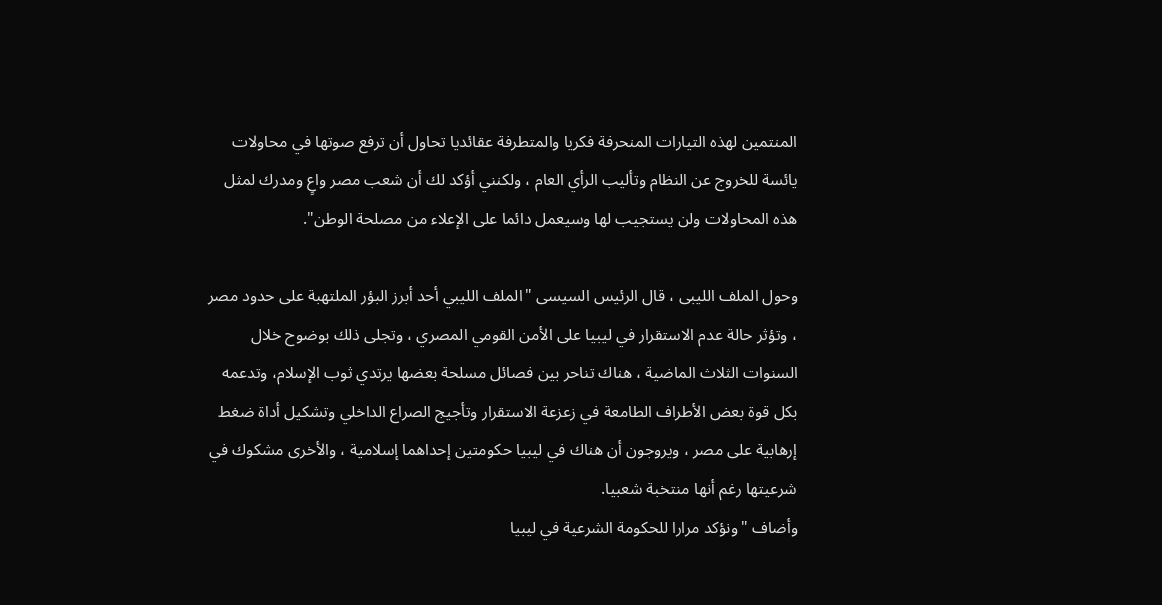المنتمين لهذه التيارات المنحرفة فكريا والمتطرفة عقائديا تحاول أن ترفع صوتها في محاولات يائسة للخروج عن النظام وتأليب الرأي العام ، ولكنني أؤكد لك أن شعب مصر واعٍ ومدرك لمثل هذه المحاولات ولن يستجيب لها وسيعمل دائما على الإعلاء من مصلحة الوطن".

وحول الملف الليبى ، قال الرئيس السيسى "الملف الليبي أحد أبرز البؤر الملتهبة على حدود مصر ، وتؤثر حالة عدم الاستقرار في ليبيا على الأمن القومي المصري ، وتجلى ذلك بوضوح خلال السنوات الثلاث الماضية ، هناك تناحر بين فصائل مسلحة بعضها يرتدي ثوب الإسلام، وتدعمه بكل قوة بعض الأطراف الطامعة في زعزعة الاستقرار وتأجيج الصراع الداخلي وتشكيل أداة ضغط إرهابية على مصر ، ويروجون أن هناك في ليبيا حكومتين إحداهما إسلامية ، والأخرى مشكوك في شرعيتها رغم أنها منتخبة شعبيا.
وأضاف "ونؤكد مرارا للحكومة الشرعية في ليبيا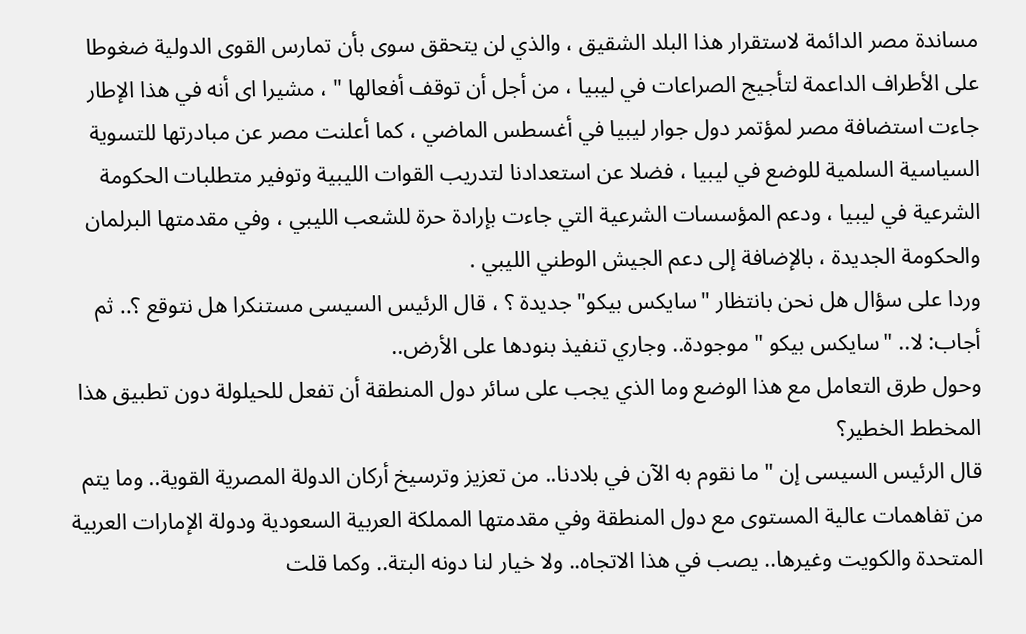مساندة مصر الدائمة لاستقرار هذا البلد الشقيق ، والذي لن يتحقق سوى بأن تمارس القوى الدولية ضغوطا على الأطراف الداعمة لتأجيج الصراعات في ليبيا ، من أجل أن توقف أفعالها " ، مشيرا اى أنه في هذا الإطار جاءت استضافة مصر لمؤتمر دول جوار ليبيا في أغسطس الماضي ، كما أعلنت مصر عن مبادرتها للتسوية السياسية السلمية للوضع في ليبيا ، فضلا عن استعدادنا لتدريب القوات الليبية وتوفير متطلبات الحكومة الشرعية في ليبيا ، ودعم المؤسسات الشرعية التي جاءت بإرادة حرة للشعب الليبي ، وفي مقدمتها البرلمان والحكومة الجديدة ، بالإضافة إلى دعم الجيش الوطني الليبي .
وردا على سؤال هل نحن بانتظار "سايكس بيكو" جديدة ؟ ، قال الرئيس السيسى مستنكرا هل نتوقع ؟.. ثم أجاب: لا.. "سايكس بيكو " موجودة.. وجاري تنفيذ بنودها على الأرض..
وحول طرق التعامل مع هذا الوضع وما الذي يجب على سائر دول المنطقة أن تفعل للحيلولة دون تطبيق هذا المخطط الخطير؟
قال الرئيس السيسى إن " ما نقوم به الآن في بلادنا.. من تعزيز وترسيخ أركان الدولة المصرية القوية.. وما يتم من تفاهمات عالية المستوى مع دول المنطقة وفي مقدمتها المملكة العربية السعودية ودولة الإمارات العربية المتحدة والكويت وغيرها.. يصب في هذا الاتجاه.. ولا خيار لنا دونه البتة.. وكما قلت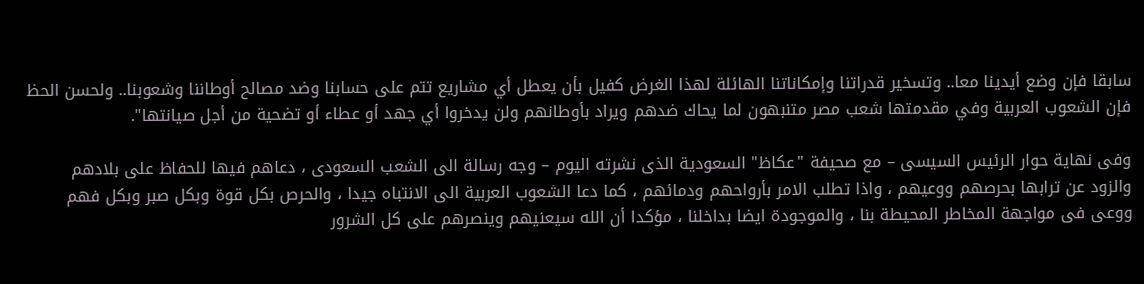سابقا فإن وضع أيدينا معا.. وتسخير قدراتنا وإمكاناتنا الهائلة لهذا الغرض كفيل بأن يعطل أي مشاريع تتم على حسابنا وضد مصالح أوطاننا وشعوبنا.. ولحسن الحظ فإن الشعوب العربية وفي مقدمتها شعب مصر متنبهون لما يحاك ضدهم ويراد بأوطانهم ولن يدخروا أي جهد أو عطاء أو تضحية من أجل صيانتها".

وفى نهاية حوار الرئيس السيسى – مع صحيفة "عكاظ" السعودية الذى نشرته اليوم – وجه رسالة الى الشعب السعودى ، دعاهم فيها للحفاظ على بلادهم والزود عن ترابها بحرصهم ووعيهم ، واذا تطلب الامر بأرواحهم ودمائهم ، كما دعا الشعوب العربية الى الانتباه جيدا ، والحرص بكل قوة وبكل صبر وبكل فهم ووعى فى مواجهة المخاطر المحيطة بنا ، والموجودة ايضا بداخلنا ، مؤكدا أن الله سيعنيهم وينصرهم على كل الشرور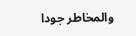والمخاطر جودا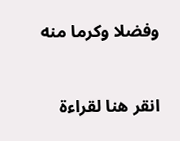وفضلا وكرما منه


انقر هنا لقراءة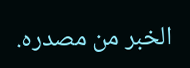الخبر من مصدره.